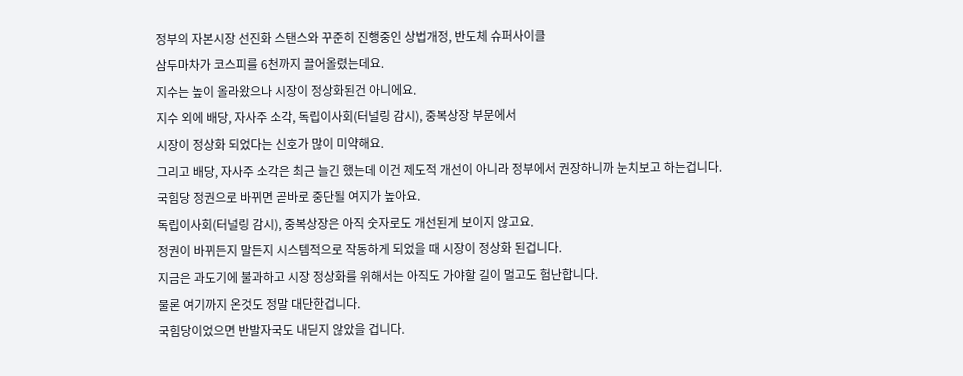정부의 자본시장 선진화 스탠스와 꾸준히 진행중인 상법개정, 반도체 슈퍼사이클
삼두마차가 코스피를 6천까지 끌어올렸는데요.
지수는 높이 올라왔으나 시장이 정상화된건 아니에요.
지수 외에 배당, 자사주 소각, 독립이사회(터널링 감시), 중복상장 부문에서
시장이 정상화 되었다는 신호가 많이 미약해요.
그리고 배당, 자사주 소각은 최근 늘긴 했는데 이건 제도적 개선이 아니라 정부에서 권장하니까 눈치보고 하는겁니다.
국힘당 정권으로 바뀌면 곧바로 중단될 여지가 높아요.
독립이사회(터널링 감시), 중복상장은 아직 숫자로도 개선된게 보이지 않고요.
정권이 바뀌든지 말든지 시스템적으로 작동하게 되었을 때 시장이 정상화 된겁니다.
지금은 과도기에 불과하고 시장 정상화를 위해서는 아직도 가야할 길이 멀고도 험난합니다.
물론 여기까지 온것도 정말 대단한겁니다.
국힘당이었으면 반발자국도 내딛지 않았을 겁니다.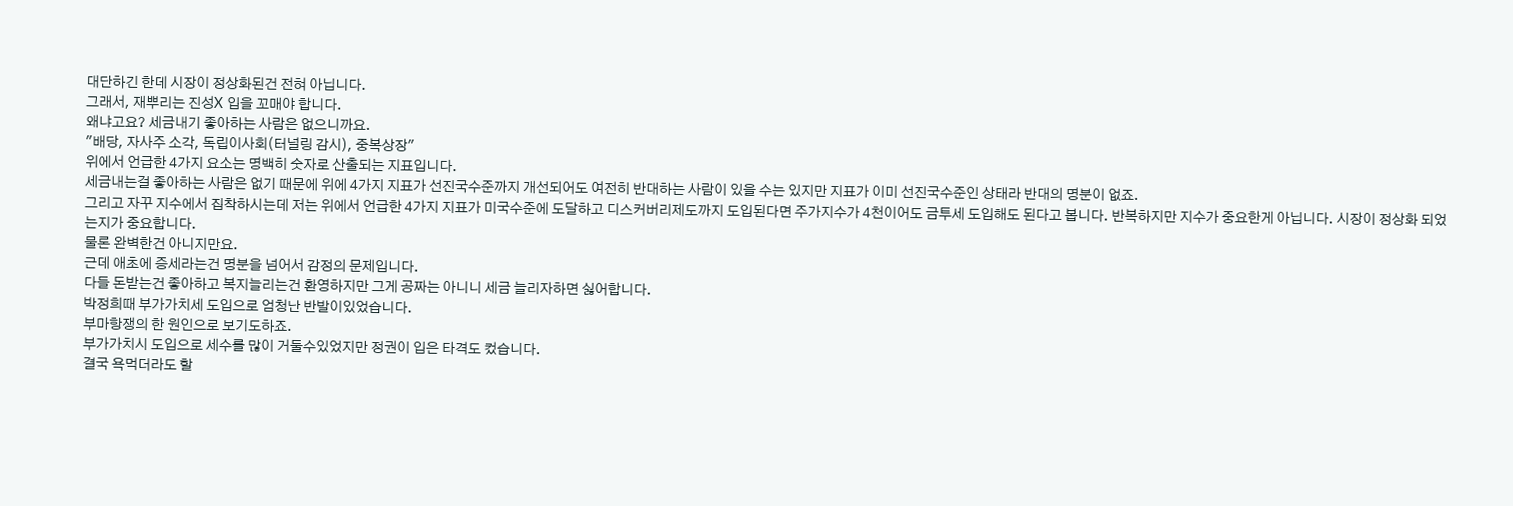대단하긴 한데 시장이 정상화된건 전혀 아닙니다.
그래서, 재뿌리는 진성X 입을 꼬매야 합니다.
왜냐고요? 세금내기 좋아하는 사람은 없으니까요.
"배당, 자사주 소각, 독립이사회(터널링 감시), 중복상장"
위에서 언급한 4가지 요소는 명백히 숫자로 산출되는 지표입니다.
세금내는걸 좋아하는 사람은 없기 때문에 위에 4가지 지표가 선진국수준까지 개선되어도 여전히 반대하는 사람이 있을 수는 있지만 지표가 이미 선진국수준인 상태라 반대의 명분이 없죠.
그리고 자꾸 지수에서 집착하시는데 저는 위에서 언급한 4가지 지표가 미국수준에 도달하고 디스커버리제도까지 도입된다면 주가지수가 4천이어도 금투세 도입해도 된다고 봅니다. 반복하지만 지수가 중요한게 아닙니다. 시장이 정상화 되었는지가 중요합니다.
물론 완벽한건 아니지만요.
근데 애초에 증세라는건 명분을 넘어서 감정의 문제입니다.
다들 돈받는건 좋아하고 복지늘리는건 환영하지만 그게 공짜는 아니니 세금 늘리자하면 싫어합니다.
박정희때 부가가치세 도입으로 엄청난 반발이있었습니다.
부마항쟁의 한 원인으로 보기도하죠.
부가가치시 도입으로 세수를 많이 거둘수있었지만 정권이 입은 타격도 컸습니다.
결국 욕먹더라도 할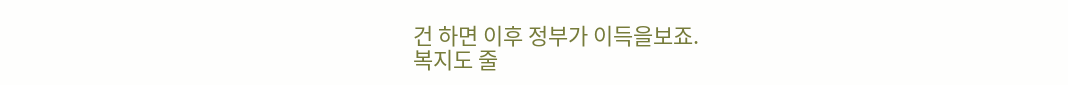건 하면 이후 정부가 이득을보죠.
복지도 줄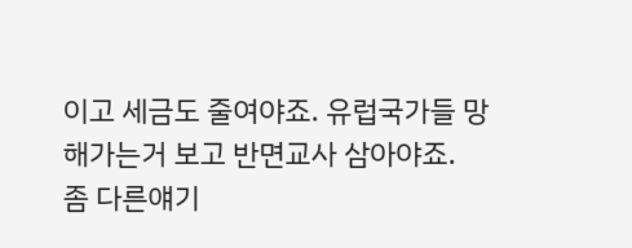이고 세금도 줄여야죠. 유럽국가들 망해가는거 보고 반면교사 삼아야죠.
좀 다른얘기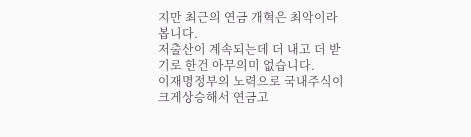지만 최근의 연금 개혁은 최악이라봅니다.
저출산이 계속되는데 더 내고 더 받기로 한건 아무의미 없습니다.
이재명정부의 노력으로 국내주식이 크게상승해서 연금고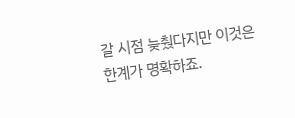갈 시점 늦췄다지만 이것은 한계가 명확하죠.